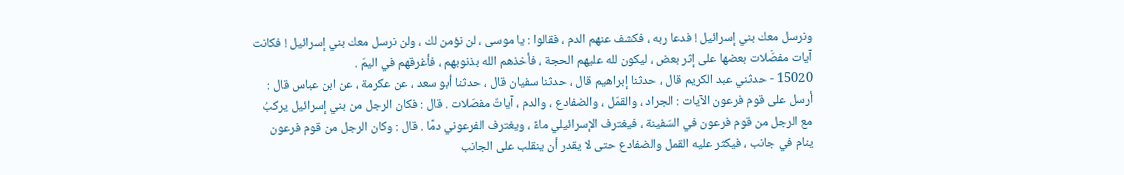ونرسل معك بني إسرائيل ! فدعا ربه ، فكشف عنهم الدم ، فقالوا : يا موسى ، لن نؤمن لك ، ولن نرسل معك بني إسرائيل ! فكانت آيات مفصَّلات بعضها على إثر بعض ، ليكون لله عليهم الحجة ، فأخذهم الله بذنوبهم ، فأغرقهم في اليمّ .
15020 - حدثني عبد الكريم قال ، حدثنا إبراهيم قال ، حدثنا سفيان قال ، حدثنا أبو سعد ، عن عكرمة ، عن ابن عباس قال : أرسل على قوم فرعون الآيات : الجراد ، والقمّل ، والضفادع ، والدم ، آياتٌ مفصّلات . قال : فكان الرجل من بني إسرائيل يركبُ مع الرجل من قوم فرعون في السّفينة ، فيغترف الإسرائيلي ماءً ، ويغترف الفرعوني دمًا . قال : وكان الرجل من قوم فرعون ينام في جانب ، فيكثر عليه القمل والضفادع حتى لا يقدر أن ينقلب على الجانب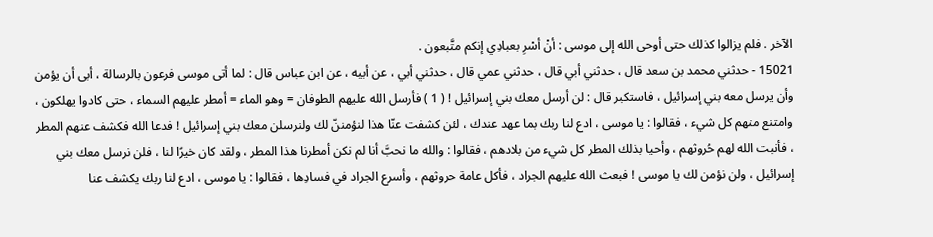الآخر . فلم يزالوا كذلك حتى أوحى الله إلى موسى : أنْ أسْرِ بعبادِي إنكم متَّبعون .
15021 - حدثني محمد بن سعد قال ، حدثني أبي قال ، حدثني عمي قال ، حدثني أبي ، عن أبيه ، عن ابن عباس قال : لما أتى موسى فرعون بالرسالة ، أبى أن يؤمن وأن يرسل معه بني إسرائيل ، فاستكبر قال : لن أرسل معك بني إسرائيل ! ( 1 ) فأرسل الله عليهم الطوفان = وهو الماء = أمطر عليهم السماء ، حتى كادوا يهلكون ، وامتنع منهم كل شيء ، فقالوا : يا موسى ، ادع لنا ربك بما عهد عندك ، لئن كشفت عنّا هذا لنؤمننّ لك ولنرسلن معك بني إسرائيل ! فدعا الله فكشف عنهم المطر ، فأنبت الله لهم حُروثهم ، وأحيا بذلك المطر كل شيء من بلادهم ، فقالوا : والله ما نحبَّ أنا لم نكن أمطرنا هذا المطر ، ولقد كان خيرًا لنا ، فلن نرسل معك بني إسرائيل ، ولن نؤمن لك يا موسى ! فبعث الله عليهم الجراد ، فأكل عامة حروثهم ، وأسرع الجراد في فسادِها ، فقالوا : يا موسى ، ادع لنا ربك يكشف عنا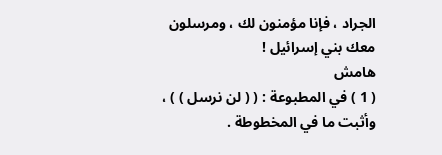الجراد ، فإنا مؤمنون لك ، ومرسلون معك بني إسرائيل !
هامش
( 1 ) في المطبوعة : ( ( لن نرسل ) ) ، وأثبت ما في المخطوطة .